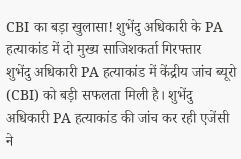CBI का बड़ा खुलासा! शुभेंदु अधिकारी के PA हत्याकांड में दो मुख्य साजिशकर्ता गिरफ्तार
शुभेंदु अधिकारी PA हत्याकांड में केंद्रीय जांच ब्यूरो (CBI) को बड़ी सफलता मिली है। शुभेंदु अधिकारी PA हत्याकांड की जांच कर रही एजेंसी ने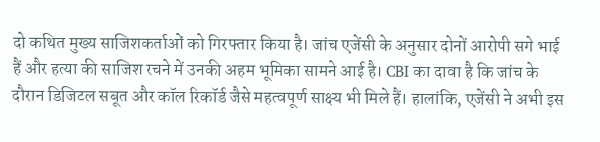दो कथित मुख्य साजिशकर्ताओं को गिरफ्तार किया है। जांच एजेंसी के अनुसार दोनों आरोपी सगे भाई हैं और हत्या की साजिश रचने में उनकी अहम भूमिका सामने आई है। CBI का दावा है कि जांच के दौरान डिजिटल सबूत और कॉल रिकॉर्ड जैसे महत्वपूर्ण साक्ष्य भी मिले हैं। हालांकि, एजेंसी ने अभी इस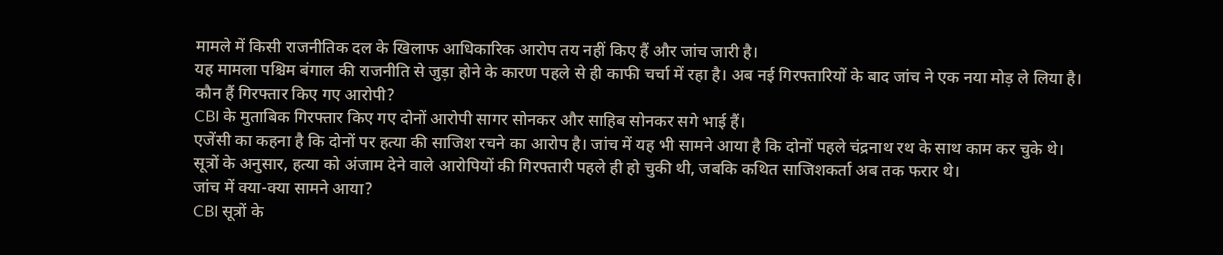मामले में किसी राजनीतिक दल के खिलाफ आधिकारिक आरोप तय नहीं किए हैं और जांच जारी है।
यह मामला पश्चिम बंगाल की राजनीति से जुड़ा होने के कारण पहले से ही काफी चर्चा में रहा है। अब नई गिरफ्तारियों के बाद जांच ने एक नया मोड़ ले लिया है।
कौन हैं गिरफ्तार किए गए आरोपी?
CBI के मुताबिक गिरफ्तार किए गए दोनों आरोपी सागर सोनकर और साहिब सोनकर सगे भाई हैं।
एजेंसी का कहना है कि दोनों पर हत्या की साजिश रचने का आरोप है। जांच में यह भी सामने आया है कि दोनों पहले चंद्रनाथ रथ के साथ काम कर चुके थे।
सूत्रों के अनुसार, हत्या को अंजाम देने वाले आरोपियों की गिरफ्तारी पहले ही हो चुकी थी, जबकि कथित साजिशकर्ता अब तक फरार थे।
जांच में क्या-क्या सामने आया?
CBI सूत्रों के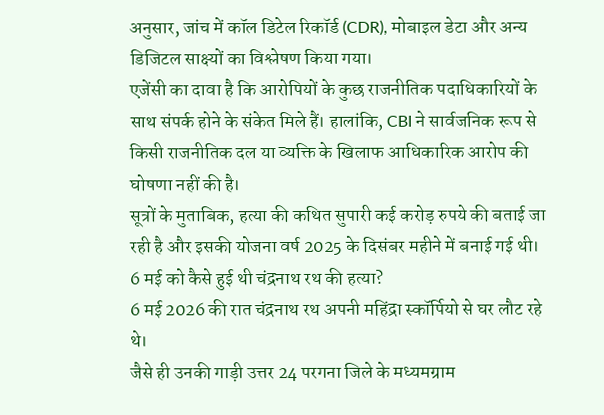अनुसार, जांच में कॉल डिटेल रिकॉर्ड (CDR), मोबाइल डेटा और अन्य डिजिटल साक्ष्यों का विश्लेषण किया गया।
एजेंसी का दावा है कि आरोपियों के कुछ राजनीतिक पदाधिकारियों के साथ संपर्क होने के संकेत मिले हैं। हालांकि, CBI ने सार्वजनिक रूप से किसी राजनीतिक दल या व्यक्ति के खिलाफ आधिकारिक आरोप की घोषणा नहीं की है।
सूत्रों के मुताबिक, हत्या की कथित सुपारी कई करोड़ रुपये की बताई जा रही है और इसकी योजना वर्ष 2025 के दिसंबर महीने में बनाई गई थी।
6 मई को कैसे हुई थी चंद्रनाथ रथ की हत्या?
6 मई 2026 की रात चंद्रनाथ रथ अपनी महिंद्रा स्कॉर्पियो से घर लौट रहे थे।
जैसे ही उनकी गाड़ी उत्तर 24 परगना जिले के मध्यमग्राम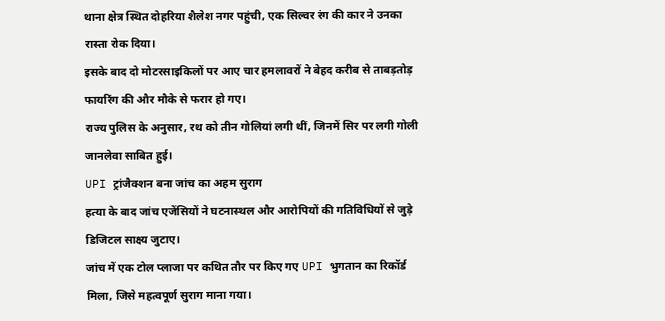थाना क्षेत्र स्थित दोहरिया शैलेश नगर पहुंची, एक सिल्वर रंग की कार ने उनका रास्ता रोक दिया।
इसके बाद दो मोटरसाइकिलों पर आए चार हमलावरों ने बेहद करीब से ताबड़तोड़ फायरिंग की और मौके से फरार हो गए।
राज्य पुलिस के अनुसार, रथ को तीन गोलियां लगी थीं, जिनमें सिर पर लगी गोली जानलेवा साबित हुई।
UPI ट्रांजैक्शन बना जांच का अहम सुराग
हत्या के बाद जांच एजेंसियों ने घटनास्थल और आरोपियों की गतिविधियों से जुड़े डिजिटल साक्ष्य जुटाए।
जांच में एक टोल प्लाजा पर कथित तौर पर किए गए UPI भुगतान का रिकॉर्ड मिला, जिसे महत्वपूर्ण सुराग माना गया।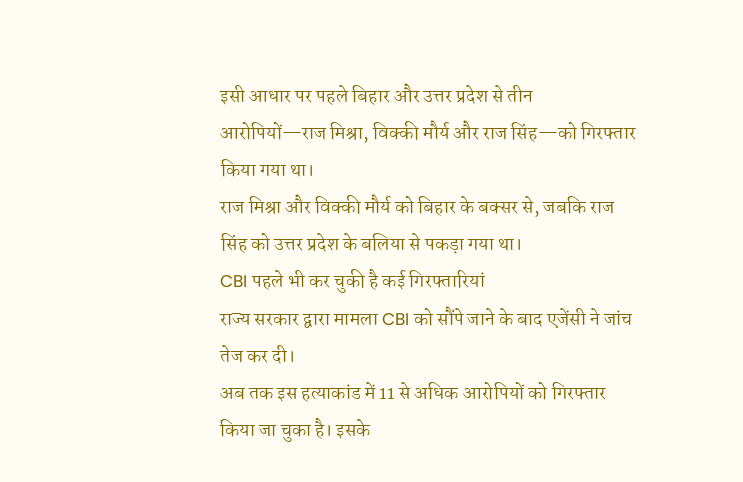इसी आधार पर पहले बिहार और उत्तर प्रदेश से तीन आरोपियों—राज मिश्रा, विक्की मौर्य और राज सिंह—को गिरफ्तार किया गया था।
राज मिश्रा और विक्की मौर्य को बिहार के बक्सर से, जबकि राज सिंह को उत्तर प्रदेश के बलिया से पकड़ा गया था।
CBI पहले भी कर चुकी है कई गिरफ्तारियां
राज्य सरकार द्वारा मामला CBI को सौंपे जाने के बाद एजेंसी ने जांच तेज कर दी।
अब तक इस हत्याकांड में 11 से अधिक आरोपियों को गिरफ्तार किया जा चुका है। इसके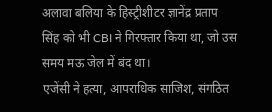अलावा बलिया के हिस्ट्रीशीटर ज्ञानेंद्र प्रताप सिंह को भी CBI ने गिरफ्तार किया था, जो उस समय मऊ जेल में बंद था।
एजेंसी ने हत्या, आपराधिक साजिश, संगठित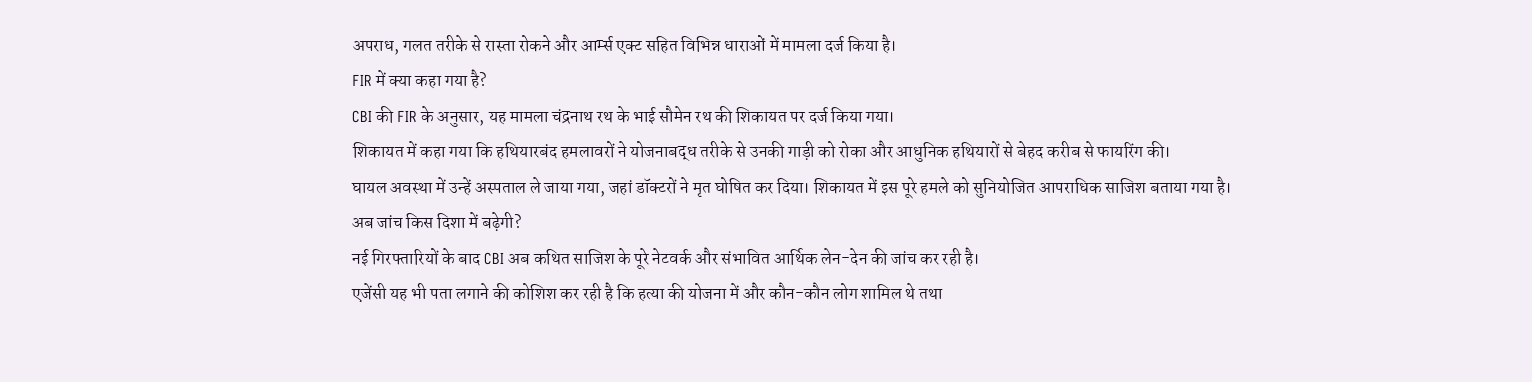अपराध, गलत तरीके से रास्ता रोकने और आर्म्स एक्ट सहित विभिन्न धाराओं में मामला दर्ज किया है।
FIR में क्या कहा गया है?
CBI की FIR के अनुसार, यह मामला चंद्रनाथ रथ के भाई सौमेन रथ की शिकायत पर दर्ज किया गया।
शिकायत में कहा गया कि हथियारबंद हमलावरों ने योजनाबद्ध तरीके से उनकी गाड़ी को रोका और आधुनिक हथियारों से बेहद करीब से फायरिंग की।
घायल अवस्था में उन्हें अस्पताल ले जाया गया, जहां डॉक्टरों ने मृत घोषित कर दिया। शिकायत में इस पूरे हमले को सुनियोजित आपराधिक साजिश बताया गया है।
अब जांच किस दिशा में बढ़ेगी?
नई गिरफ्तारियों के बाद CBI अब कथित साजिश के पूरे नेटवर्क और संभावित आर्थिक लेन-देन की जांच कर रही है।
एजेंसी यह भी पता लगाने की कोशिश कर रही है कि हत्या की योजना में और कौन-कौन लोग शामिल थे तथा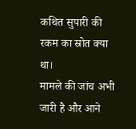कथित सुपारी की रकम का स्रोत क्या था।
मामले की जांच अभी जारी है और आने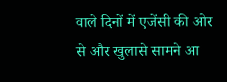वाले दिनों में एजेंसी की ओर से और खुलासे सामने आ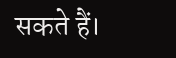सकते हैं।